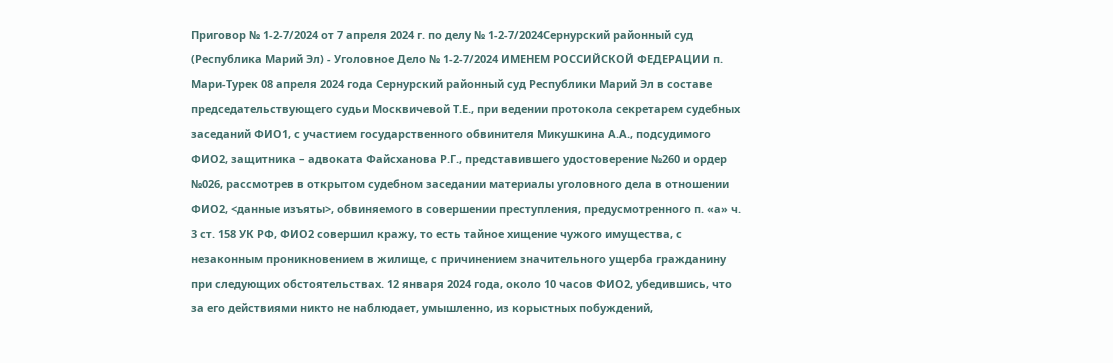Приговор № 1-2-7/2024 от 7 апреля 2024 г. по делу № 1-2-7/2024Сернурский районный суд (Республика Марий Эл) - Уголовное Дело № 1-2-7/2024 ИМЕНЕМ РОССИЙСКОЙ ФЕДЕРАЦИИ п. Мари-Турек 08 апреля 2024 года Сернурский районный суд Республики Марий Эл в составе председательствующего судьи Москвичевой Т.Е., при ведении протокола секретарем судебных заседаний ФИО1, с участием государственного обвинителя Микушкина А.А., подсудимого ФИО2, защитника – адвоката Файсханова Р.Г., представившего удостоверение №260 и ордер №026, рассмотрев в открытом судебном заседании материалы уголовного дела в отношении ФИО2, <данные изъяты>, обвиняемого в совершении преступления, предусмотренного п. «а» ч. 3 ст. 158 УК РФ, ФИО2 совершил кражу, то есть тайное хищение чужого имущества, с незаконным проникновением в жилище, c причинением значительного ущерба гражданину при следующих обстоятельствах. 12 января 2024 года, около 10 часов ФИО2, убедившись, что за его действиями никто не наблюдает, умышленно, из корыстных побуждений,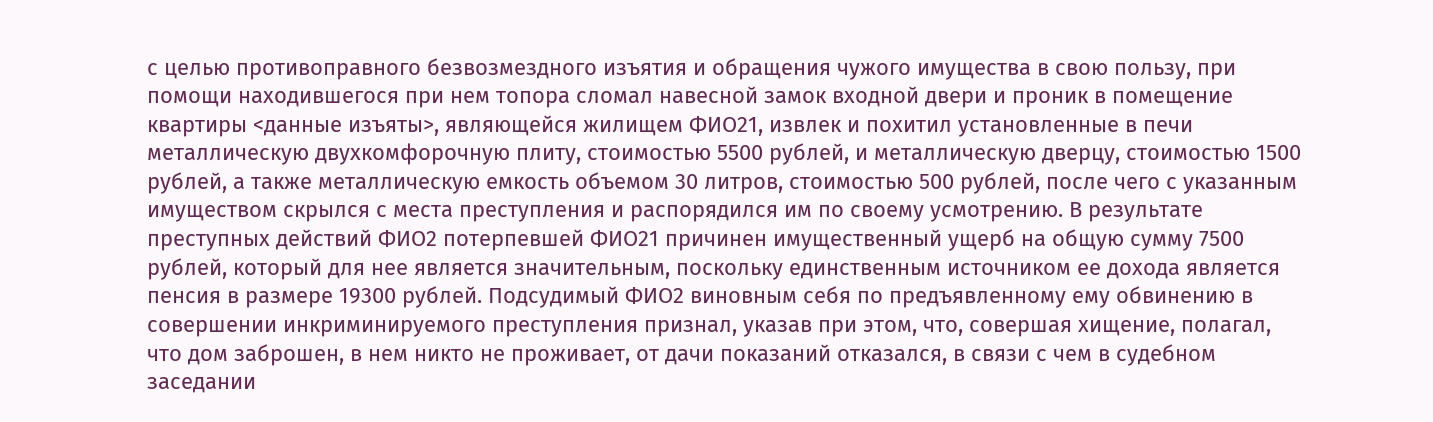с целью противоправного безвозмездного изъятия и обращения чужого имущества в свою пользу, при помощи находившегося при нем топора сломал навесной замок входной двери и проник в помещение квартиры <данные изъяты>, являющейся жилищем ФИО21, извлек и похитил установленные в печи металлическую двухкомфорочную плиту, стоимостью 5500 рублей, и металлическую дверцу, стоимостью 1500 рублей, а также металлическую емкость объемом 30 литров, стоимостью 500 рублей, после чего с указанным имуществом скрылся с места преступления и распорядился им по своему усмотрению. В результате преступных действий ФИО2 потерпевшей ФИО21 причинен имущественный ущерб на общую сумму 7500 рублей, который для нее является значительным, поскольку единственным источником ее дохода является пенсия в размере 19300 рублей. Подсудимый ФИО2 виновным себя по предъявленному ему обвинению в совершении инкриминируемого преступления признал, указав при этом, что, совершая хищение, полагал, что дом заброшен, в нем никто не проживает, от дачи показаний отказался, в связи с чем в судебном заседании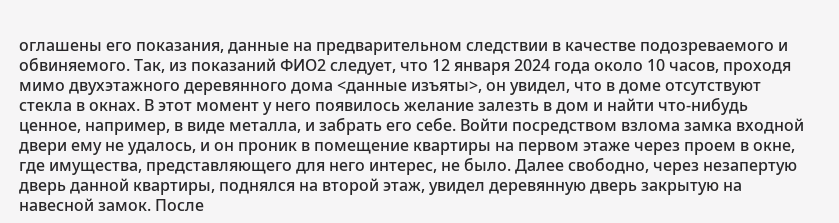оглашены его показания, данные на предварительном следствии в качестве подозреваемого и обвиняемого. Так, из показаний ФИО2 следует, что 12 января 2024 года около 10 часов, проходя мимо двухэтажного деревянного дома <данные изъяты>, он увидел, что в доме отсутствуют стекла в окнах. В этот момент у него появилось желание залезть в дом и найти что-нибудь ценное, например, в виде металла, и забрать его себе. Войти посредством взлома замка входной двери ему не удалось, и он проник в помещение квартиры на первом этаже через проем в окне, где имущества, представляющего для него интерес, не было. Далее свободно, через незапертую дверь данной квартиры, поднялся на второй этаж, увидел деревянную дверь закрытую на навесной замок. После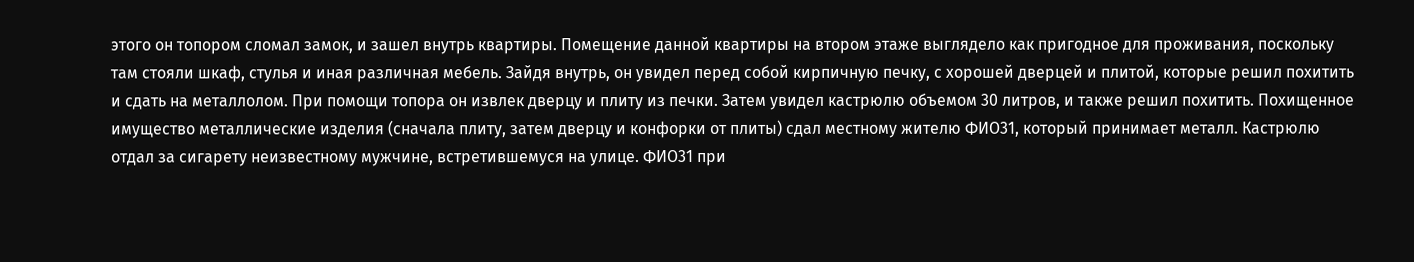этого он топором сломал замок, и зашел внутрь квартиры. Помещение данной квартиры на втором этаже выглядело как пригодное для проживания, поскольку там стояли шкаф, стулья и иная различная мебель. Зайдя внутрь, он увидел перед собой кирпичную печку, с хорошей дверцей и плитой, которые решил похитить и сдать на металлолом. При помощи топора он извлек дверцу и плиту из печки. Затем увидел кастрюлю объемом 30 литров, и также решил похитить. Похищенное имущество металлические изделия (сначала плиту, затем дверцу и конфорки от плиты) сдал местному жителю ФИО31, который принимает металл. Кастрюлю отдал за сигарету неизвестному мужчине, встретившемуся на улице. ФИО31 при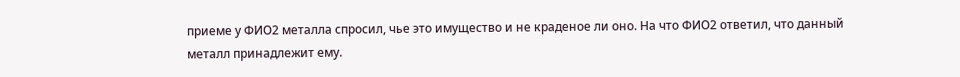приеме у ФИО2 металла спросил, чье это имущество и не краденое ли оно. На что ФИО2 ответил, что данный металл принадлежит ему.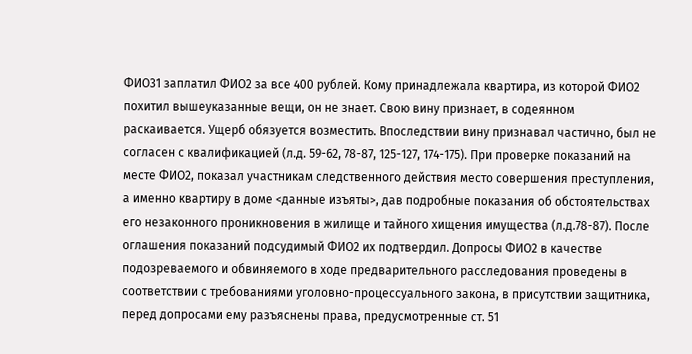ФИО31 заплатил ФИО2 за все 400 рублей. Кому принадлежала квартира, из которой ФИО2 похитил вышеуказанные вещи, он не знает. Свою вину признает, в содеянном раскаивается. Ущерб обязуется возместить. Впоследствии вину признавал частично, был не согласен с квалификацией (л.д. 59-62, 78-87, 125-127, 174-175). При проверке показаний на месте ФИО2, показал участникам следственного действия место совершения преступления, а именно квартиру в доме <данные изъяты>, дав подробные показания об обстоятельствах его незаконного проникновения в жилище и тайного хищения имущества (л.д.78-87). После оглашения показаний подсудимый ФИО2 их подтвердил. Допросы ФИО2 в качестве подозреваемого и обвиняемого в ходе предварительного расследования проведены в соответствии с требованиями уголовно-процессуального закона, в присутствии защитника, перед допросами ему разъяснены права, предусмотренные ст. 51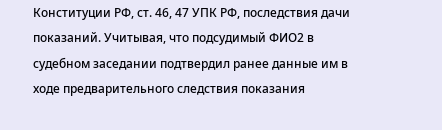Конституции РФ, ст. 46, 47 УПК РФ, последствия дачи показаний. Учитывая, что подсудимый ФИО2 в судебном заседании подтвердил ранее данные им в ходе предварительного следствия показания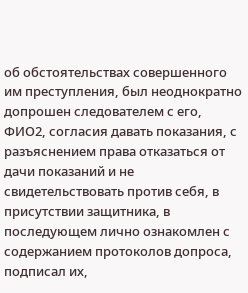об обстоятельствах совершенного им преступления, был неоднократно допрошен следователем с его, ФИО2, согласия давать показания, с разъяснением права отказаться от дачи показаний и не свидетельствовать против себя, в присутствии защитника, в последующем лично ознакомлен с содержанием протоколов допроса, подписал их,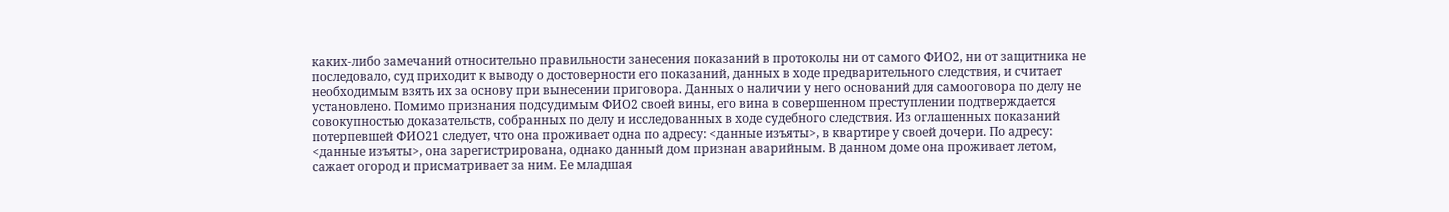каких-либо замечаний относительно правильности занесения показаний в протоколы ни от самого ФИО2, ни от защитника не последовало, суд приходит к выводу о достоверности его показаний, данных в ходе предварительного следствия, и считает необходимым взять их за основу при вынесении приговора. Данных о наличии у него оснований для самооговора по делу не установлено. Помимо признания подсудимым ФИО2 своей вины, его вина в совершенном преступлении подтверждается совокупностью доказательств, собранных по делу и исследованных в ходе судебного следствия. Из оглашенных показаний потерпевшей ФИО21 следует, что она проживает одна по адресу: <данные изъяты>, в квартире у своей дочери. По адресу: <данные изъяты>, она зарегистрирована, однако данный дом признан аварийным. В данном доме она проживает летом, сажает огород и присматривает за ним. Ее младшая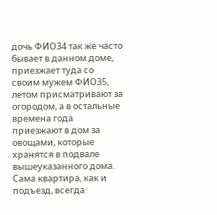дочь ФИО34 так же часто бывает в данном доме, приезжает туда со своим мужем ФИО35, летом присматривают за огородом, а в остальные времена года приезжают в дом за овощами, которые хранятся в подвале вышеуказанного дома. Сама квартира, как и подъезд, всегда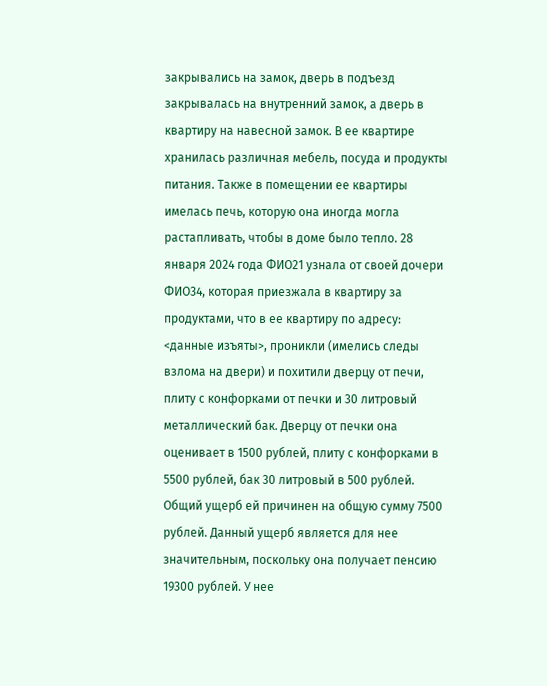закрывались на замок, дверь в подъезд закрывалась на внутренний замок, а дверь в квартиру на навесной замок. В ее квартире хранилась различная мебель, посуда и продукты питания. Также в помещении ее квартиры имелась печь, которую она иногда могла растапливать, чтобы в доме было тепло. 28 января 2024 года ФИО21 узнала от своей дочери ФИО34, которая приезжала в квартиру за продуктами, что в ее квартиру по адресу: <данные изъяты>, проникли (имелись следы взлома на двери) и похитили дверцу от печи, плиту с конфорками от печки и 30 литровый металлический бак. Дверцу от печки она оценивает в 1500 рублей, плиту с конфорками в 5500 рублей, бак 30 литровый в 500 рублей. Общий ущерб ей причинен на общую сумму 7500 рублей. Данный ущерб является для нее значительным, поскольку она получает пенсию 19300 рублей. У нее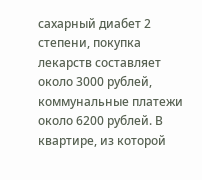сахарный диабет 2 степени, покупка лекарств составляет около 3000 рублей, коммунальные платежи около 6200 рублей. В квартире, из которой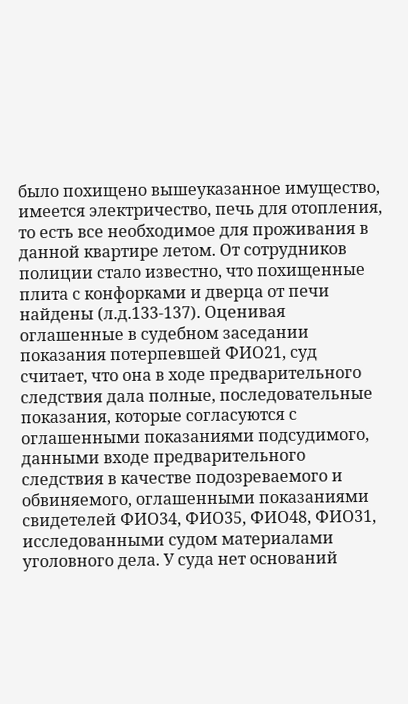было похищено вышеуказанное имущество, имеется электричество, печь для отопления, то есть все необходимое для проживания в данной квартире летом. От сотрудников полиции стало известно, что похищенные плита с конфорками и дверца от печи найдены (л.д.133-137). Оценивая оглашенные в судебном заседании показания потерпевшей ФИО21, суд считает, что она в ходе предварительного следствия дала полные, последовательные показания, которые согласуются с оглашенными показаниями подсудимого, данными входе предварительного следствия в качестве подозреваемого и обвиняемого, оглашенными показаниями свидетелей ФИО34, ФИО35, ФИО48, ФИО31, исследованными судом материалами уголовного дела. У суда нет оснований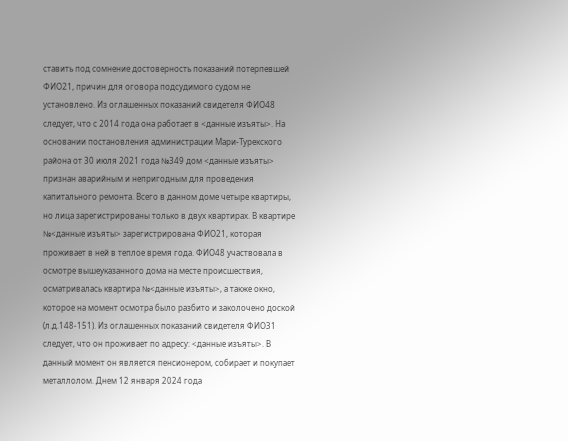ставить под сомнение достоверность показаний потерпевшей ФИО21, причин для оговора подсудимого судом не установлено. Из оглашенных показаний свидетеля ФИО48 следует, что с 2014 года она работает в <данные изъяты>. На основании постановления администрации Мари-Турекского района от 30 июля 2021 года №349 дом <данные изъяты> признан аварийным и непригодным для проведения капитального ремонта. Всего в данном доме четыре квартиры, но лица зарегистрированы только в двух квартирах. В квартире №<данные изъяты> зарегистрирована ФИО21, которая проживает в ней в теплое время года. ФИО48 участвовала в осмотре вышеуказанного дома на месте происшествия, осматривалась квартира №<данные изъяты>, а также окно, которое на момент осмотра было разбито и заколочено доской (л.д.148-151). Из оглашенных показаний свидетеля ФИО31 следует, что он проживает по адресу: <данные изъяты>. В данный момент он является пенсионером, собирает и покупает металлолом. Днем 12 января 2024 года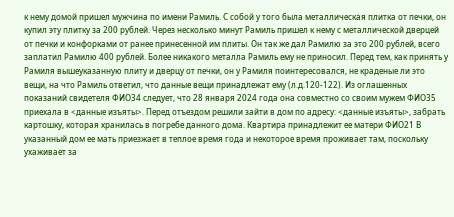к нему домой пришел мужчина по имени Рамиль. С собой у того была металлическая плитка от печки, он купил эту плитку за 200 рублей. Через несколько минут Рамиль пришел к нему с металлической дверцей от печки и конфорками от ранее принесенной им плиты. Он так же дал Рамилю за это 200 рублей, всего заплатил Рамилю 400 рублей. Более никакого металла Рамиль ему не приносил. Перед тем, как принять у Рамиля вышеуказанную плиту и дверцу от печки, он у Рамиля поинтересовался, не краденые ли это вещи, на что Рамиль ответил, что данные вещи принадлежат ему (л.д.120-122). Из оглашенных показаний свидетеля ФИО34 следует, что 28 января 2024 года она совместно со своим мужем ФИО35 приехала в <данные изъяты>. Перед отъездом решили зайти в дом по адресу: <данные изъяты>, забрать картошку, которая хранилась в погребе данного дома. Квартира принадлежит ее матери ФИО21 В указанный дом ее мать приезжает в теплое время года и некоторое время проживает там, поскольку ухаживает за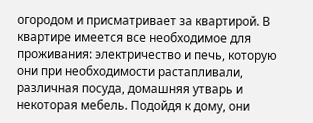огородом и присматривает за квартирой. В квартире имеется все необходимое для проживания: электричество и печь, которую они при необходимости растапливали, различная посуда, домашняя утварь и некоторая мебель. Подойдя к дому, они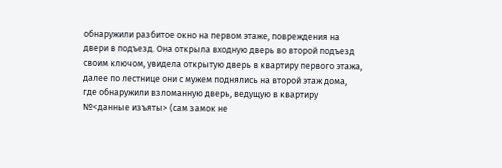обнаружили разбитое окно на первом этаже, повреждения на двери в подъезд. Она открыла входную дверь во второй подъезд своим ключом, увидела открытую дверь в квартиру первого этажа, далее по лестнице они с мужем поднялись на второй этаж дома, где обнаружили взломанную дверь, ведущую в квартиру №<данные изъяты> (сам замок не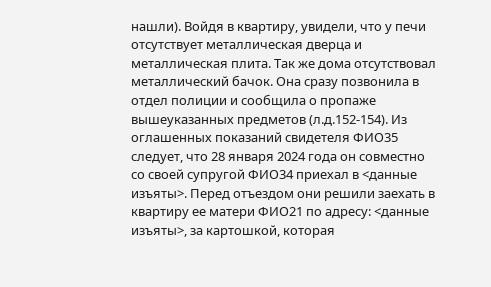нашли). Войдя в квартиру, увидели, что у печи отсутствует металлическая дверца и металлическая плита. Так же дома отсутствовал металлический бачок. Она сразу позвонила в отдел полиции и сообщила о пропаже вышеуказанных предметов (л.д.152-154). Из оглашенных показаний свидетеля ФИО35 следует, что 28 января 2024 года он совместно со своей супругой ФИО34 приехал в <данные изъяты>. Перед отъездом они решили заехать в квартиру ее матери ФИО21 по адресу: <данные изъяты>, за картошкой, которая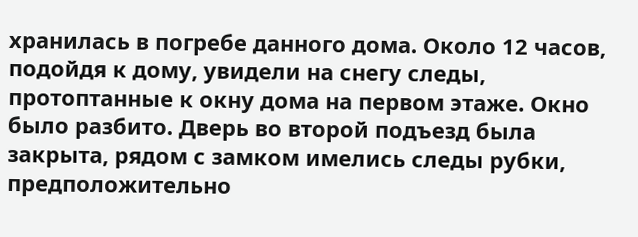хранилась в погребе данного дома. Около 12 часов, подойдя к дому, увидели на снегу следы, протоптанные к окну дома на первом этаже. Окно было разбито. Дверь во второй подъезд была закрыта, рядом с замком имелись следы рубки, предположительно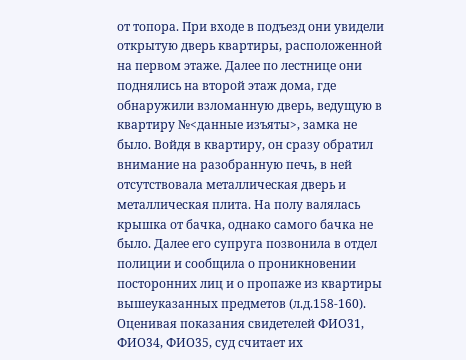от топора. При входе в подъезд они увидели открытую дверь квартиры, расположенной на первом этаже. Далее по лестнице они поднялись на второй этаж дома, где обнаружили взломанную дверь, ведущую в квартиру №<данные изъяты>, замка не было. Войдя в квартиру, он сразу обратил внимание на разобранную печь, в ней отсутствовала металлическая дверь и металлическая плита. На полу валялась крышка от бачка, однако самого бачка не было. Далее его супруга позвонила в отдел полиции и сообщила о проникновении посторонних лиц и о пропаже из квартиры вышеуказанных предметов (л.д.158-160). Оценивая показания свидетелей ФИО31, ФИО34, ФИО35, суд считает их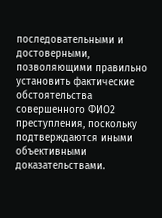последовательными и достоверными, позволяющими правильно установить фактические обстоятельства совершенного ФИО2 преступления, поскольку подтверждаются иными объективными доказательствами.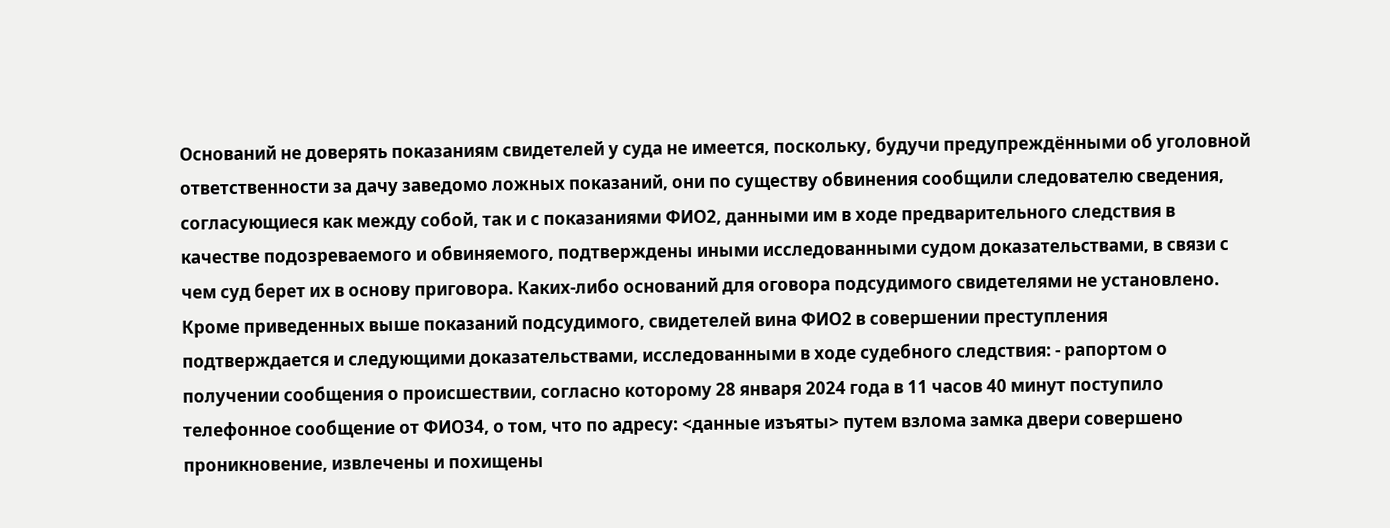Оснований не доверять показаниям свидетелей у суда не имеется, поскольку, будучи предупреждёнными об уголовной ответственности за дачу заведомо ложных показаний, они по существу обвинения сообщили следователю сведения, согласующиеся как между собой, так и с показаниями ФИО2, данными им в ходе предварительного следствия в качестве подозреваемого и обвиняемого, подтверждены иными исследованными судом доказательствами, в связи с чем суд берет их в основу приговора. Каких-либо оснований для оговора подсудимого свидетелями не установлено. Кроме приведенных выше показаний подсудимого, свидетелей вина ФИО2 в совершении преступления подтверждается и следующими доказательствами, исследованными в ходе судебного следствия: - рапортом о получении сообщения о происшествии, согласно которому 28 января 2024 года в 11 часов 40 минут поступило телефонное сообщение от ФИО34, о том, что по адресу: <данные изъяты> путем взлома замка двери совершено проникновение, извлечены и похищены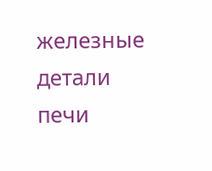железные детали печи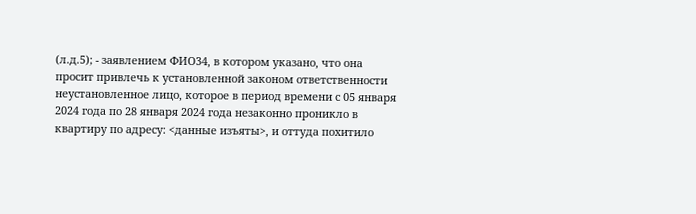(л.д.5); - заявлением ФИО34, в котором указано, что она просит привлечь к установленной законом ответственности неустановленное лицо, которое в период времени с 05 января 2024 года по 28 января 2024 года незаконно проникло в квартиру по адресу: <данные изъяты>, и оттуда похитило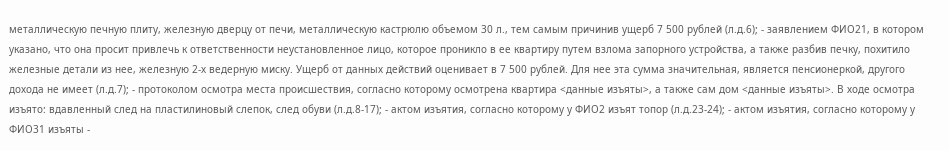металлическую печную плиту, железную дверцу от печи, металлическую кастрюлю объемом 30 л., тем самым причинив ущерб 7 500 рублей (л.д.6); - заявлением ФИО21, в котором указано, что она просит привлечь к ответственности неустановленное лицо, которое проникло в ее квартиру путем взлома запорного устройства, а также разбив печку, похитило железные детали из нее, железную 2-х ведерную миску. Ущерб от данных действий оценивает в 7 500 рублей. Для нее эта сумма значительная, является пенсионеркой, другого дохода не имеет (л.д.7); - протоколом осмотра места происшествия, согласно которому осмотрена квартира <данные изъяты>, а также сам дом <данные изъяты>. В ходе осмотра изъято: вдавленный след на пластилиновый слепок, след обуви (л.д.8-17); - актом изъятия, согласно которому у ФИО2 изъят топор (л.д.23-24); - актом изъятия, согласно которому у ФИО31 изъяты -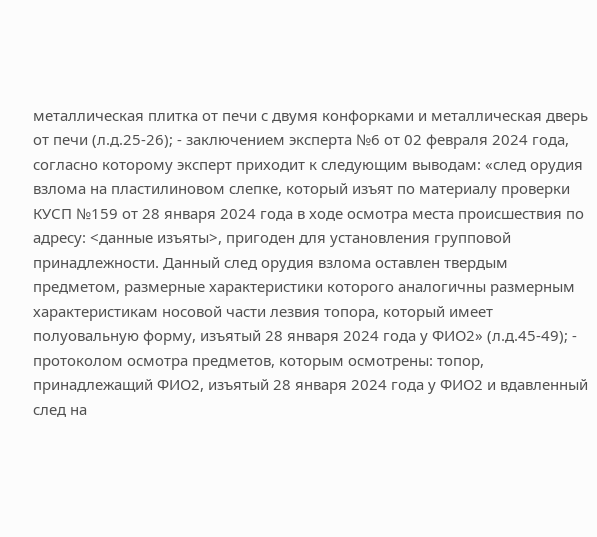металлическая плитка от печи с двумя конфорками и металлическая дверь от печи (л.д.25-26); - заключением эксперта №6 от 02 февраля 2024 года, согласно которому эксперт приходит к следующим выводам: «след орудия взлома на пластилиновом слепке, который изъят по материалу проверки КУСП №159 от 28 января 2024 года в ходе осмотра места происшествия по адресу: <данные изъяты>, пригоден для установления групповой принадлежности. Данный след орудия взлома оставлен твердым предметом, размерные характеристики которого аналогичны размерным характеристикам носовой части лезвия топора, который имеет полуовальную форму, изъятый 28 января 2024 года у ФИО2» (л.д.45-49); - протоколом осмотра предметов, которым осмотрены: топор, принадлежащий ФИО2, изъятый 28 января 2024 года у ФИО2 и вдавленный след на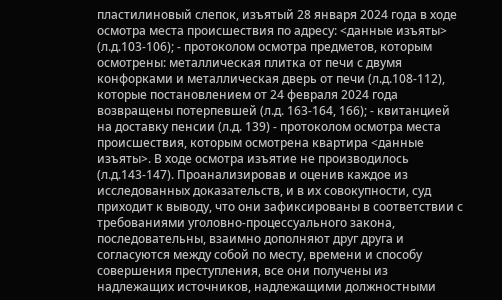пластилиновый слепок, изъятый 28 января 2024 года в ходе осмотра места происшествия по адресу: <данные изъяты> (л.д.103-106); - протоколом осмотра предметов, которым осмотрены: металлическая плитка от печи с двумя конфорками и металлическая дверь от печи (л.д.108-112), которые постановлением от 24 февраля 2024 года возвращены потерпевшей (л.д. 163-164, 166); - квитанцией на доставку пенсии (л.д. 139) - протоколом осмотра места происшествия, которым осмотрена квартира <данные изъяты>. В ходе осмотра изъятие не производилось (л.д.143-147). Проанализировав и оценив каждое из исследованных доказательств, и в их совокупности, суд приходит к выводу, что они зафиксированы в соответствии с требованиями уголовно-процессуального закона, последовательны, взаимно дополняют друг друга и согласуются между собой по месту, времени и способу совершения преступления, все они получены из надлежащих источников, надлежащими должностными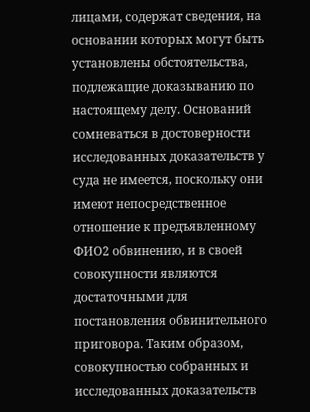лицами, содержат сведения, на основании которых могут быть установлены обстоятельства, подлежащие доказыванию по настоящему делу. Оснований сомневаться в достоверности исследованных доказательств у суда не имеется, поскольку они имеют непосредственное отношение к предъявленному ФИО2 обвинению, и в своей совокупности являются достаточными для постановления обвинительного приговора. Таким образом, совокупностью собранных и исследованных доказательств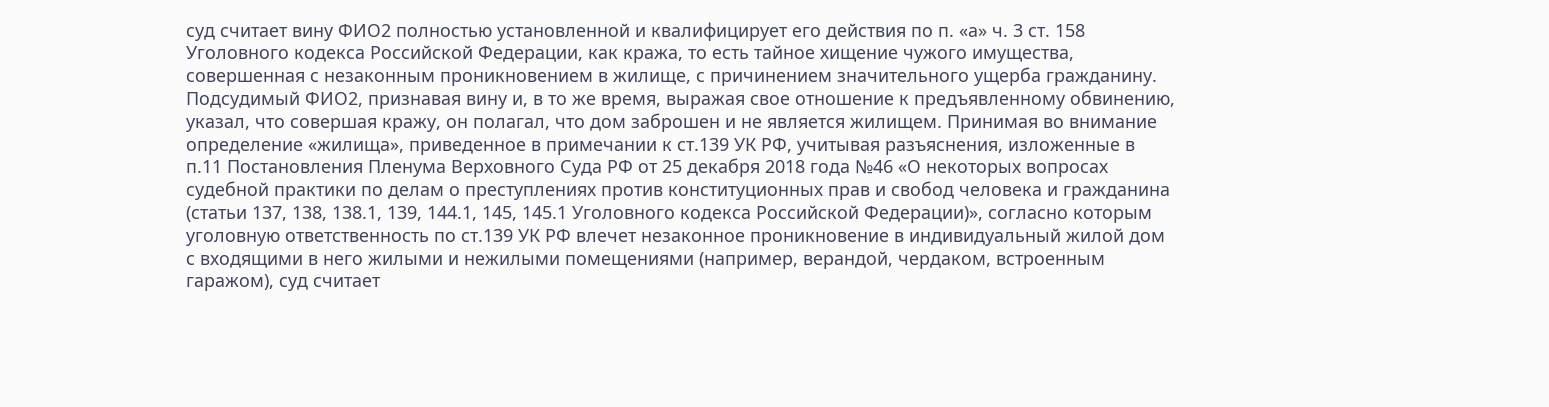суд считает вину ФИО2 полностью установленной и квалифицирует его действия по п. «а» ч. 3 ст. 158 Уголовного кодекса Российской Федерации, как кража, то есть тайное хищение чужого имущества, совершенная с незаконным проникновением в жилище, с причинением значительного ущерба гражданину. Подсудимый ФИО2, признавая вину и, в то же время, выражая свое отношение к предъявленному обвинению, указал, что совершая кражу, он полагал, что дом заброшен и не является жилищем. Принимая во внимание определение «жилища», приведенное в примечании к ст.139 УК РФ, учитывая разъяснения, изложенные в п.11 Постановления Пленума Верховного Суда РФ от 25 декабря 2018 года №46 «О некоторых вопросах судебной практики по делам о преступлениях против конституционных прав и свобод человека и гражданина (статьи 137, 138, 138.1, 139, 144.1, 145, 145.1 Уголовного кодекса Российской Федерации)», согласно которым уголовную ответственность по ст.139 УК РФ влечет незаконное проникновение в индивидуальный жилой дом с входящими в него жилыми и нежилыми помещениями (например, верандой, чердаком, встроенным гаражом), суд считает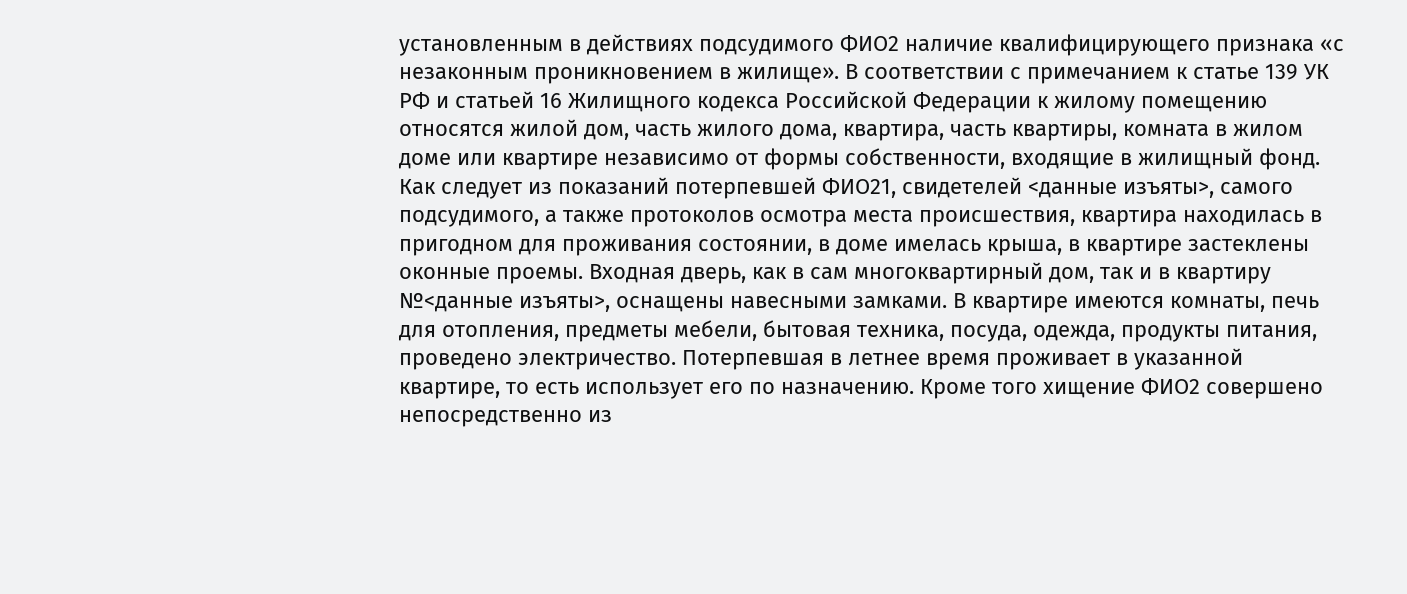установленным в действиях подсудимого ФИО2 наличие квалифицирующего признака «с незаконным проникновением в жилище». В соответствии с примечанием к статье 139 УК РФ и статьей 16 Жилищного кодекса Российской Федерации к жилому помещению относятся жилой дом, часть жилого дома, квартира, часть квартиры, комната в жилом доме или квартире независимо от формы собственности, входящие в жилищный фонд. Как следует из показаний потерпевшей ФИО21, свидетелей <данные изъяты>, самого подсудимого, а также протоколов осмотра места происшествия, квартира находилась в пригодном для проживания состоянии, в доме имелась крыша, в квартире застеклены оконные проемы. Входная дверь, как в сам многоквартирный дом, так и в квартиру №<данные изъяты>, оснащены навесными замками. В квартире имеются комнаты, печь для отопления, предметы мебели, бытовая техника, посуда, одежда, продукты питания, проведено электричество. Потерпевшая в летнее время проживает в указанной квартире, то есть использует его по назначению. Кроме того хищение ФИО2 совершено непосредственно из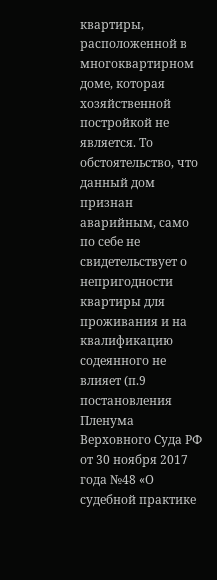квартиры, расположенной в многоквартирном доме, которая хозяйственной постройкой не является. То обстоятельство, что данный дом признан аварийным, само по себе не свидетельствует о непригодности квартиры для проживания и на квалификацию содеянного не влияет (п.9 постановления Пленума Верховного Суда РФ от 30 ноября 2017 года №48 «О судебной практике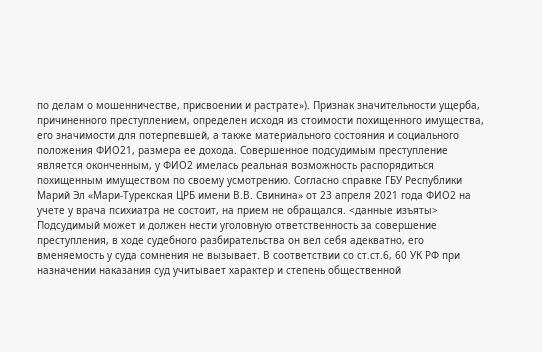по делам о мошенничестве, присвоении и растрате»). Признак значительности ущерба, причиненного преступлением, определен исходя из стоимости похищенного имущества, его значимости для потерпевшей, а также материального состояния и социального положения ФИО21, размера ее дохода. Совершенное подсудимым преступление является оконченным, у ФИО2 имелась реальная возможность распорядиться похищенным имуществом по своему усмотрению. Согласно справке ГБУ Республики Марий Эл «Мари-Турекская ЦРБ имени В.В. Свинина» от 23 апреля 2021 года ФИО2 на учете у врача психиатра не состоит, на прием не обращался. <данные изъяты> Подсудимый может и должен нести уголовную ответственность за совершение преступления, в ходе судебного разбирательства он вел себя адекватно, его вменяемость у суда сомнения не вызывает. В соответствии со ст.ст.6, 60 УК РФ при назначении наказания суд учитывает характер и степень общественной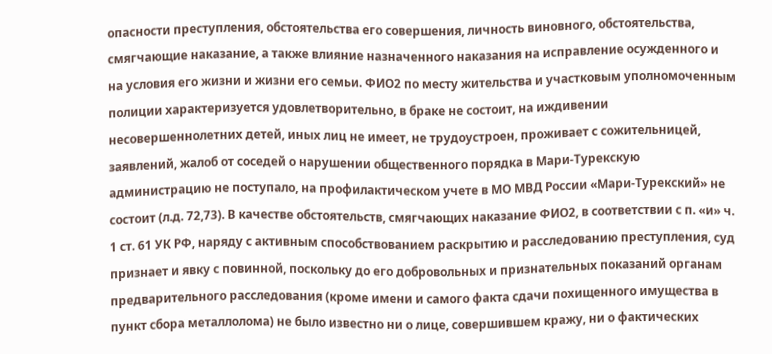опасности преступления, обстоятельства его совершения, личность виновного, обстоятельства, смягчающие наказание, а также влияние назначенного наказания на исправление осужденного и на условия его жизни и жизни его семьи. ФИО2 по месту жительства и участковым уполномоченным полиции характеризуется удовлетворительно, в браке не состоит, на иждивении несовершеннолетних детей, иных лиц не имеет, не трудоустроен, проживает с сожительницей, заявлений, жалоб от соседей о нарушении общественного порядка в Мари-Турекскую администрацию не поступало, на профилактическом учете в МО МВД России «Мари-Турекский» не состоит (л.д. 72,73). В качестве обстоятельств, смягчающих наказание ФИО2, в соответствии с п. «и» ч. 1 ст. 61 УК РФ, наряду с активным способствованием раскрытию и расследованию преступления, суд признает и явку с повинной, поскольку до его добровольных и признательных показаний органам предварительного расследования (кроме имени и самого факта сдачи похищенного имущества в пункт сбора металлолома) не было известно ни о лице, совершившем кражу, ни о фактических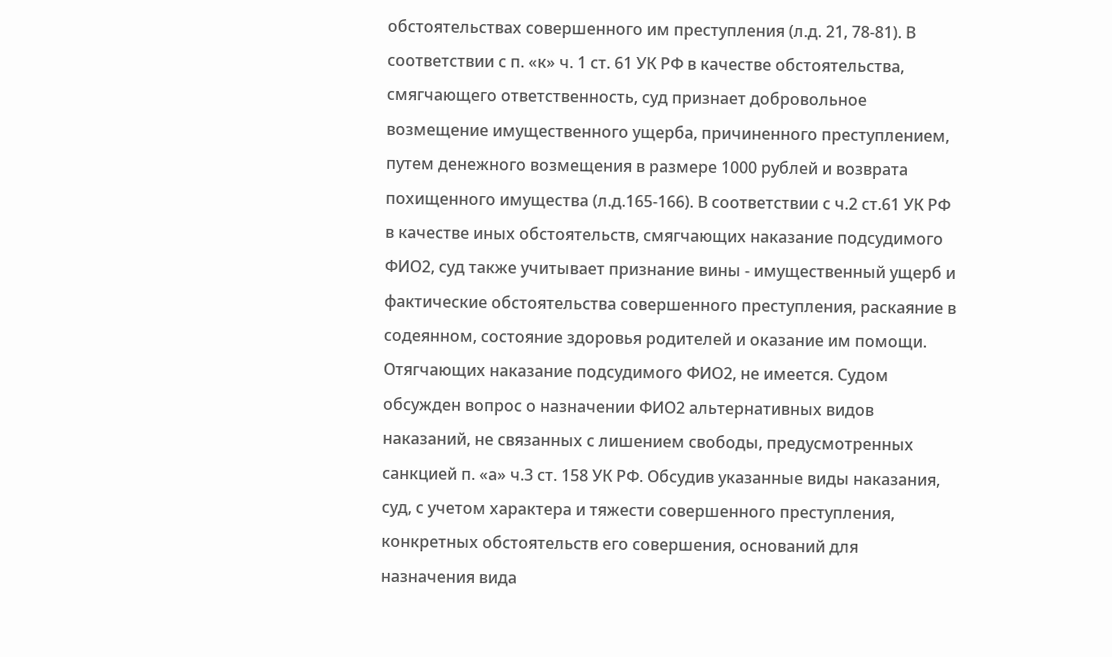обстоятельствах совершенного им преступления (л.д. 21, 78-81). В соответствии с п. «к» ч. 1 ст. 61 УК РФ в качестве обстоятельства, смягчающего ответственность, суд признает добровольное возмещение имущественного ущерба, причиненного преступлением, путем денежного возмещения в размере 1000 рублей и возврата похищенного имущества (л.д.165-166). В соответствии с ч.2 ст.61 УК РФ в качестве иных обстоятельств, смягчающих наказание подсудимого ФИО2, суд также учитывает признание вины - имущественный ущерб и фактические обстоятельства совершенного преступления, раскаяние в содеянном, состояние здоровья родителей и оказание им помощи. Отягчающих наказание подсудимого ФИО2, не имеется. Судом обсужден вопрос о назначении ФИО2 альтернативных видов наказаний, не связанных с лишением свободы, предусмотренных санкцией п. «а» ч.3 ст. 158 УК РФ. Обсудив указанные виды наказания, суд, с учетом характера и тяжести совершенного преступления, конкретных обстоятельств его совершения, оснований для назначения вида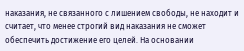наказания, не связанного с лишением свободы, не находит и считает, что менее строгий вид наказания не сможет обеспечить достижение его целей. На основании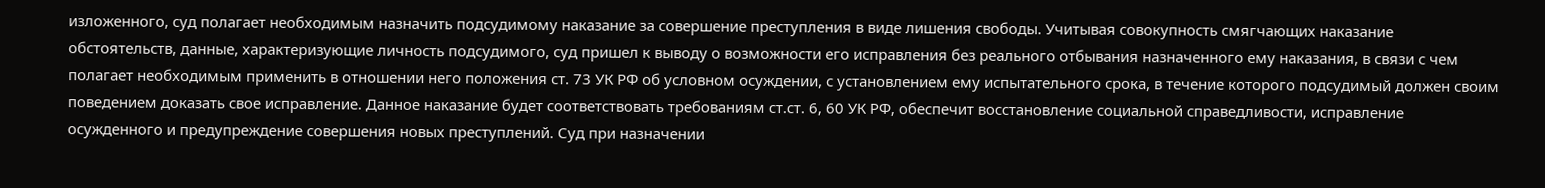изложенного, суд полагает необходимым назначить подсудимому наказание за совершение преступления в виде лишения свободы. Учитывая совокупность смягчающих наказание обстоятельств, данные, характеризующие личность подсудимого, суд пришел к выводу о возможности его исправления без реального отбывания назначенного ему наказания, в связи с чем полагает необходимым применить в отношении него положения ст. 73 УК РФ об условном осуждении, с установлением ему испытательного срока, в течение которого подсудимый должен своим поведением доказать свое исправление. Данное наказание будет соответствовать требованиям ст.ст. 6, 60 УК РФ, обеспечит восстановление социальной справедливости, исправление осужденного и предупреждение совершения новых преступлений. Суд при назначении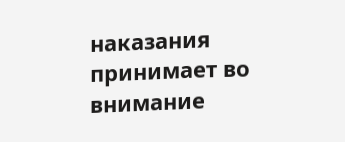наказания принимает во внимание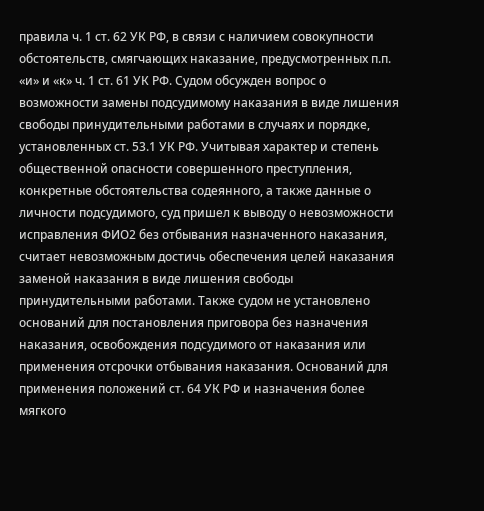правила ч. 1 ст. 62 УК РФ, в связи с наличием совокупности обстоятельств, смягчающих наказание, предусмотренных п.п. «и» и «к» ч. 1 ст. 61 УК РФ. Судом обсужден вопрос о возможности замены подсудимому наказания в виде лишения свободы принудительными работами в случаях и порядке, установленных ст. 53.1 УК РФ. Учитывая характер и степень общественной опасности совершенного преступления, конкретные обстоятельства содеянного, а также данные о личности подсудимого, суд пришел к выводу о невозможности исправления ФИО2 без отбывания назначенного наказания, считает невозможным достичь обеспечения целей наказания заменой наказания в виде лишения свободы принудительными работами. Также судом не установлено оснований для постановления приговора без назначения наказания, освобождения подсудимого от наказания или применения отсрочки отбывания наказания. Оснований для применения положений ст. 64 УК РФ и назначения более мягкого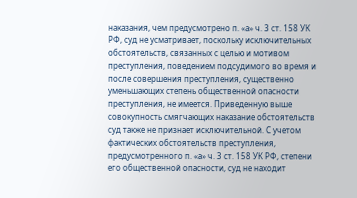наказания, чем предусмотрено п. «а» ч. 3 ст. 158 УК РФ, суд не усматривает, поскольку исключительных обстоятельств, связанных с целью и мотивом преступления, поведением подсудимого во время и после совершения преступления, существенно уменьшающих степень общественной опасности преступления, не имеется. Приведенную выше совокупность смягчающих наказание обстоятельств суд также не признает исключительной. С учетом фактических обстоятельств преступления, предусмотренного п. «а» ч. 3 ст. 158 УК РФ, степени его общественной опасности, суд не находит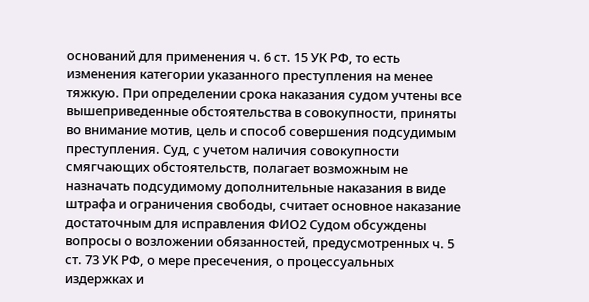оснований для применения ч. 6 ст. 15 УК РФ, то есть изменения категории указанного преступления на менее тяжкую. При определении срока наказания судом учтены все вышеприведенные обстоятельства в совокупности, приняты во внимание мотив, цель и способ совершения подсудимым преступления. Суд, с учетом наличия совокупности смягчающих обстоятельств, полагает возможным не назначать подсудимому дополнительные наказания в виде штрафа и ограничения свободы, считает основное наказание достаточным для исправления ФИО2 Судом обсуждены вопросы о возложении обязанностей, предусмотренных ч. 5 ст. 73 УК РФ, о мере пресечения, о процессуальных издержках и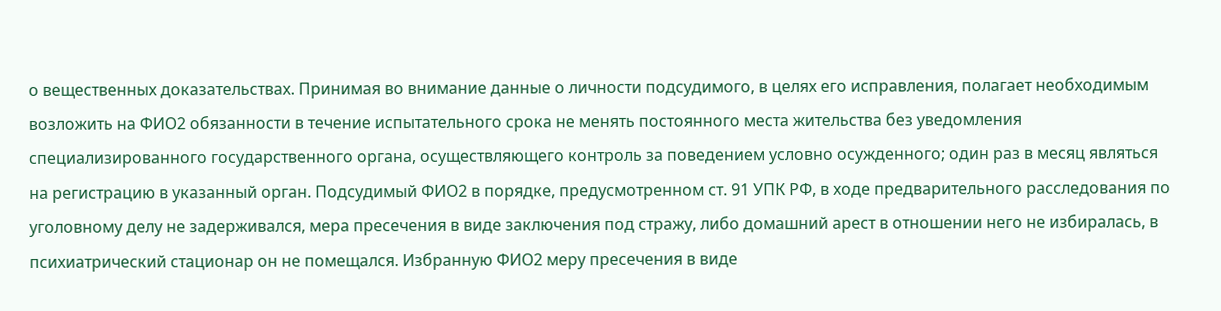о вещественных доказательствах. Принимая во внимание данные о личности подсудимого, в целях его исправления, полагает необходимым возложить на ФИО2 обязанности в течение испытательного срока не менять постоянного места жительства без уведомления специализированного государственного органа, осуществляющего контроль за поведением условно осужденного; один раз в месяц являться на регистрацию в указанный орган. Подсудимый ФИО2 в порядке, предусмотренном ст. 91 УПК РФ, в ходе предварительного расследования по уголовному делу не задерживался, мера пресечения в виде заключения под стражу, либо домашний арест в отношении него не избиралась, в психиатрический стационар он не помещался. Избранную ФИО2 меру пресечения в виде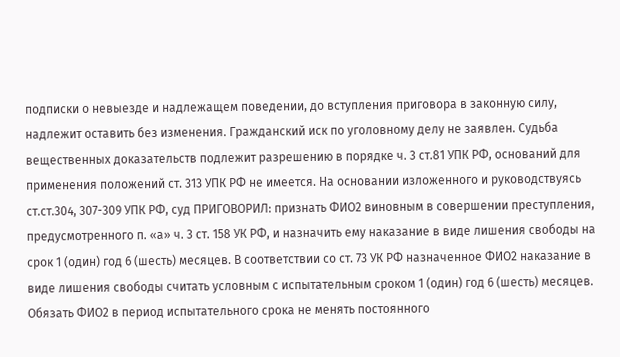подписки о невыезде и надлежащем поведении, до вступления приговора в законную силу, надлежит оставить без изменения. Гражданский иск по уголовному делу не заявлен. Судьба вещественных доказательств подлежит разрешению в порядке ч. 3 ст.81 УПК РФ, оснований для применения положений ст. 313 УПК РФ не имеется. На основании изложенного и руководствуясь ст.ст.304, 307-309 УПК РФ, суд ПРИГОВОРИЛ: признать ФИО2 виновным в совершении преступления, предусмотренного п. «а» ч. 3 ст. 158 УК РФ, и назначить ему наказание в виде лишения свободы на срок 1 (один) год 6 (шесть) месяцев. В соответствии со ст. 73 УК РФ назначенное ФИО2 наказание в виде лишения свободы считать условным с испытательным сроком 1 (один) год 6 (шесть) месяцев. Обязать ФИО2 в период испытательного срока не менять постоянного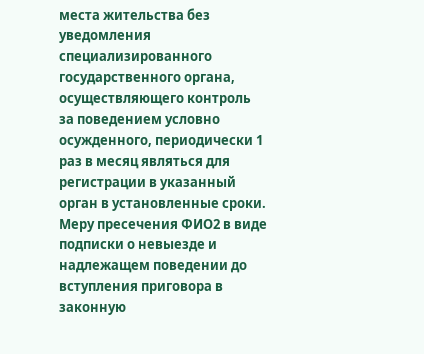места жительства без уведомления специализированного государственного органа, осуществляющего контроль за поведением условно осужденного, периодически 1 раз в месяц являться для регистрации в указанный орган в установленные сроки. Меру пресечения ФИО2 в виде подписки о невыезде и надлежащем поведении до вступления приговора в законную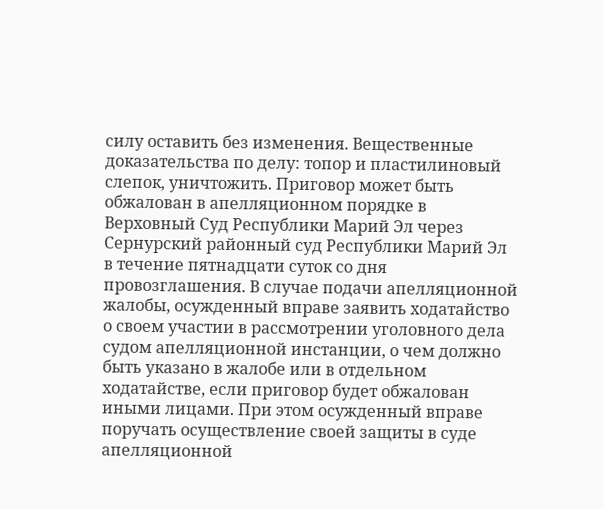силу оставить без изменения. Вещественные доказательства по делу: топор и пластилиновый слепок, уничтожить. Приговор может быть обжалован в апелляционном порядке в Верховный Суд Республики Марий Эл через Сернурский районный суд Республики Марий Эл в течение пятнадцати суток со дня провозглашения. В случае подачи апелляционной жалобы, осужденный вправе заявить ходатайство о своем участии в рассмотрении уголовного дела судом апелляционной инстанции, о чем должно быть указано в жалобе или в отдельном ходатайстве, если приговор будет обжалован иными лицами. При этом осужденный вправе поручать осуществление своей защиты в суде апелляционной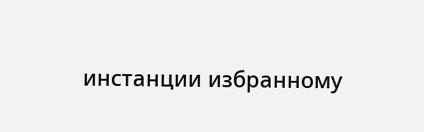инстанции избранному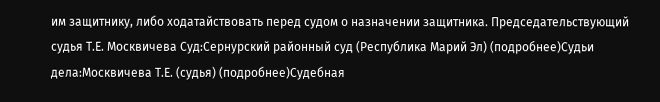им защитнику, либо ходатайствовать перед судом о назначении защитника. Председательствующий судья Т.Е. Москвичева Суд:Сернурский районный суд (Республика Марий Эл) (подробнее)Судьи дела:Москвичева Т.Е. (судья) (подробнее)Судебная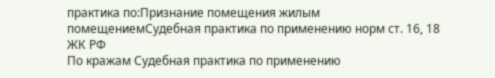практика по:Признание помещения жилым помещениемСудебная практика по применению норм ст. 16, 18 ЖК РФ
По кражам Судебная практика по применению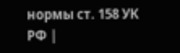нормы ст. 158 УК РФ |